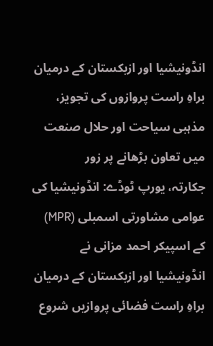انڈونیشیا اور ازبکستان کے درمیان براہِ راست پروازوں کی تجویز، مذہبی سیاحت اور حلال صنعت میں تعاون بڑھانے پر زور
جکارتہ، یورپ ٹوڈے: انڈونیشیا کی عوامی مشاورتی اسمبلی (MPR) کے اسپیکر احمد مزانی نے انڈونیشیا اور ازبکستان کے درمیان براہِ راست فضائی پروازیں شروع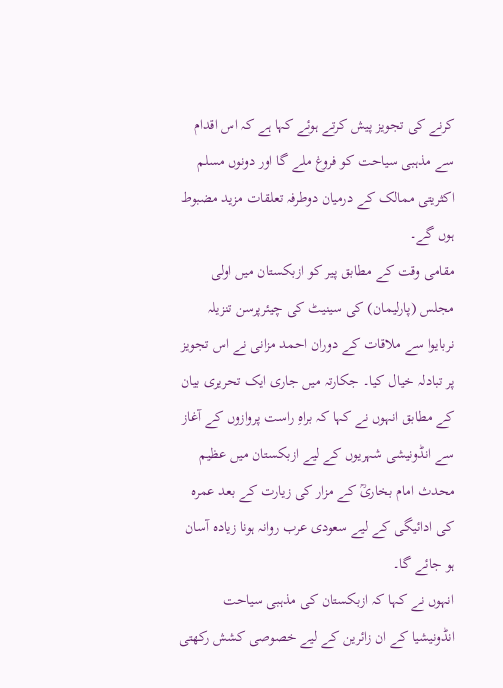کرنے کی تجویز پیش کرتے ہوئے کہا ہے کہ اس اقدام سے مذہبی سیاحت کو فروغ ملے گا اور دونوں مسلم اکثریتی ممالک کے درمیان دوطرفہ تعلقات مزید مضبوط ہوں گے۔
مقامی وقت کے مطابق پیر کو ازبکستان میں اولی مجلس (پارلیمان) کی سینیٹ کی چیئرپرسن تنزیلہ نربایوا سے ملاقات کے دوران احمد مزانی نے اس تجویز پر تبادلہ خیال کیا۔ جکارتہ میں جاری ایک تحریری بیان کے مطابق انہوں نے کہا کہ براہِ راست پروازوں کے آغاز سے انڈونیشی شہریوں کے لیے ازبکستان میں عظیم محدث امام بخاریؒ کے مزار کی زیارت کے بعد عمرہ کی ادائیگی کے لیے سعودی عرب روانہ ہونا زیادہ آسان ہو جائے گا۔
انہوں نے کہا کہ ازبکستان کی مذہبی سیاحت انڈونیشیا کے ان زائرین کے لیے خصوصی کشش رکھتی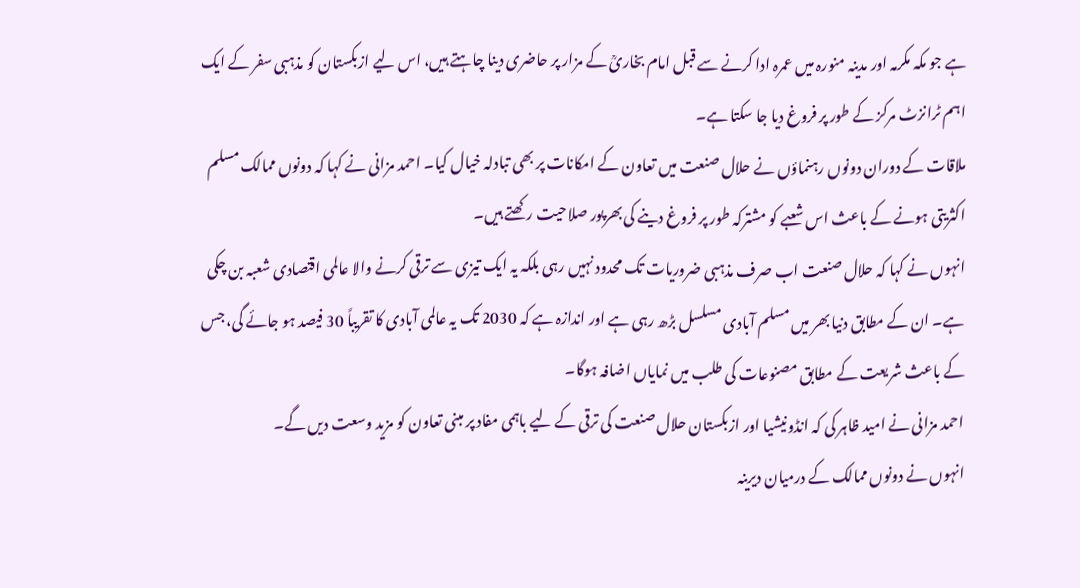ہے جو مکہ مکرمہ اور مدینہ منورہ میں عمرہ ادا کرنے سے قبل امام بخاریؒ کے مزار پر حاضری دینا چاہتے ہیں، اس لیے ازبکستان کو مذہبی سفر کے ایک اہم ٹرانزٹ مرکز کے طور پر فروغ دیا جا سکتا ہے۔
ملاقات کے دوران دونوں رہنماؤں نے حلال صنعت میں تعاون کے امکانات پر بھی تبادلہ خیال کیا۔ احمد مزانی نے کہا کہ دونوں ممالک مسلم اکثریتی ہونے کے باعث اس شعبے کو مشترکہ طور پر فروغ دینے کی بھرپور صلاحیت رکھتے ہیں۔
انہوں نے کہا کہ حلال صنعت اب صرف مذہبی ضروریات تک محدود نہیں رہی بلکہ یہ ایک تیزی سے ترقی کرنے والا عالمی اقتصادی شعبہ بن چکی ہے۔ ان کے مطابق دنیا بھر میں مسلم آبادی مسلسل بڑھ رہی ہے اور اندازہ ہے کہ 2030 تک یہ عالمی آبادی کا تقریباً 30 فیصد ہو جائے گی، جس کے باعث شریعت کے مطابق مصنوعات کی طلب میں نمایاں اضافہ ہوگا۔
احمد مزانی نے امید ظاہر کی کہ انڈونیشیا اور ازبکستان حلال صنعت کی ترقی کے لیے باہمی مفاد پر مبنی تعاون کو مزید وسعت دیں گے۔
انہوں نے دونوں ممالک کے درمیان دیرینہ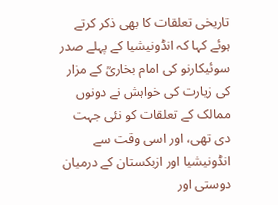تاریخی تعلقات کا بھی ذکر کرتے ہوئے کہا کہ انڈونیشیا کے پہلے صدر سوئیکارنو کی امام بخاریؒ کے مزار کی زیارت کی خواہش نے دونوں ممالک کے تعلقات کو نئی جہت دی تھی، اور اسی وقت سے انڈونیشیا اور ازبکستان کے درمیان دوستی اور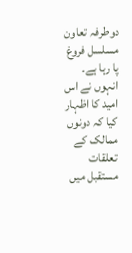دوطرفہ تعاون مسلسل فروغ پا رہا ہے۔
انہوں نے اس امید کا اظہار کیا کہ دونوں ممالک کے تعلقات مستقبل میں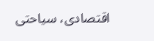اقتصادی، سیاحتی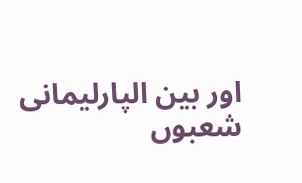اور بین الپارلیمانی شعبوں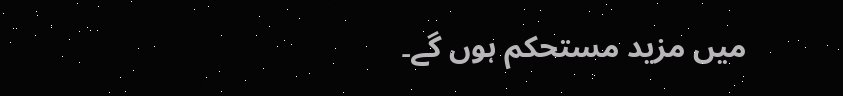میں مزید مستحکم ہوں گے۔